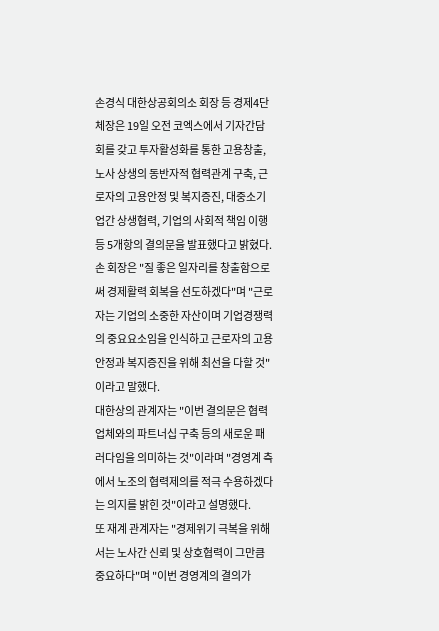손경식 대한상공회의소 회장 등 경제4단체장은 19일 오전 코엑스에서 기자간담회를 갖고 투자활성화를 통한 고용창출, 노사 상생의 동반자적 협력관계 구축, 근로자의 고용안정 및 복지증진, 대중소기업간 상생협력, 기업의 사회적 책임 이행 등 5개항의 결의문을 발표했다고 밝혔다.
손 회장은 "질 좋은 일자리를 창출함으로써 경제활력 회복을 선도하겠다"며 "근로자는 기업의 소중한 자산이며 기업경쟁력의 중요요소임을 인식하고 근로자의 고용안정과 복지증진을 위해 최선을 다할 것"이라고 말했다.
대한상의 관계자는 "이번 결의문은 협력업체와의 파트너십 구축 등의 새로운 패러다임을 의미하는 것"이라며 "경영계 측에서 노조의 협력제의를 적극 수용하겠다는 의지를 밝힌 것"이라고 설명했다.
또 재계 관계자는 "경제위기 극복을 위해서는 노사간 신뢰 및 상호협력이 그만큼 중요하다"며 "이번 경영계의 결의가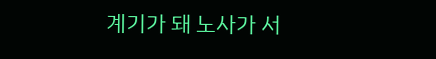계기가 돼 노사가 서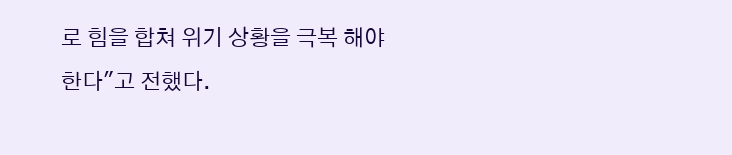로 힘을 합쳐 위기 상황을 극복 해야한다"고 전했다.